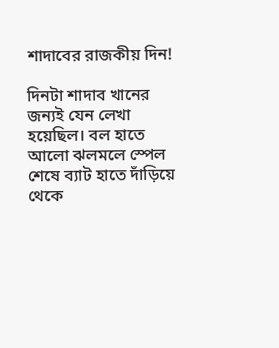শাদাবের রাজকীয় দিন!

দিনটা শাদাব খানের জন্যই যেন লেখা হয়েছিল। বল হাতে আলো ঝলমলে স্পেল শেষে ব্যাট হাতে দাঁড়িয়ে থেকে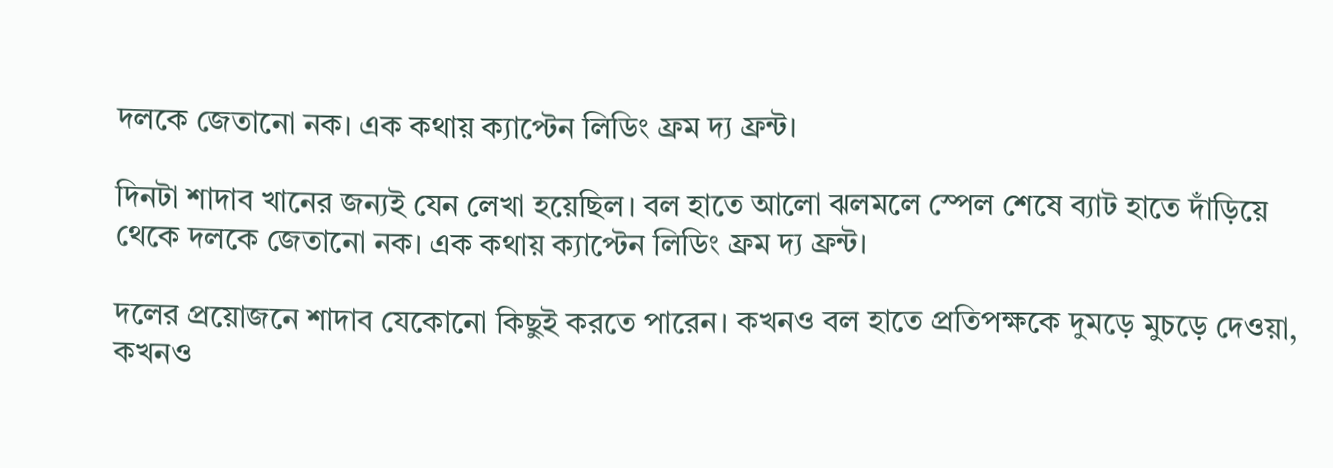দলকে জেতানো নক। এক কথায় ক্যাপ্টেন লিডিং ফ্রম দ্য ফ্রন্ট।

দিনটা শাদাব খানের জন্যই যেন লেখা হয়েছিল। বল হাতে আলো ঝলমলে স্পেল শেষে ব্যাট হাতে দাঁড়িয়ে থেকে দলকে জেতানো নক। এক কথায় ক্যাপ্টেন লিডিং ফ্রম দ্য ফ্রন্ট।

দলের প্রয়োজনে শাদাব যেকোনো কিছুই করতে পারেন। কখনও বল হাতে প্রতিপক্ষকে দুমড়ে মুচড়ে দেওয়া, কখনও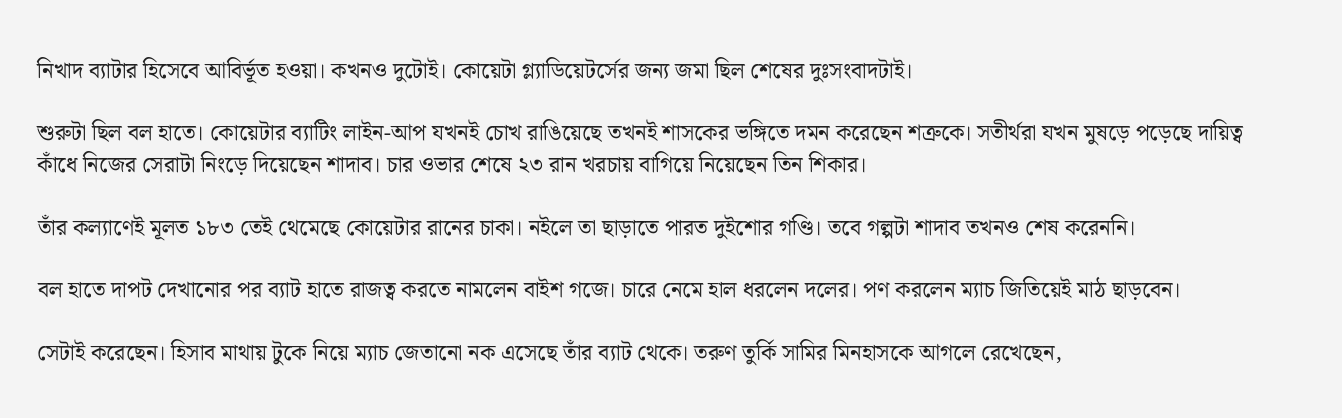নিখাদ ব্যাটার হিসেবে আবির্ভূত হওয়া। কখনও দুটোই। কোয়েটা গ্ল্যাডিয়েটর্সের জন্য জমা ছিল শেষের দুঃসংবাদটাই।

শুরুটা ছিল বল হাতে। কোয়েটার ব্যাটিং লাইন-আপ যখনই চোখ রাঙিয়েছে তখনই শাসকের ভঙ্গিতে দমন করেছেন শত্রুকে। সতীর্থরা যখন মুষড়ে পড়েছে দায়িত্ব কাঁধে নিজের সেরাটা নিংড়ে দিয়েছেন শাদাব। চার ওভার শেষে ২৩ রান খরচায় বাগিয়ে নিয়েছেন তিন শিকার।

তাঁর কল্যাণেই মূলত ১৮৩ তেই থেমেছে কোয়েটার রানের চাকা। নইলে তা ছাড়াতে পারত দুইশোর গণ্ডি। তবে গল্পটা শাদাব তখনও শেষ করেননি।

বল হাতে দাপট দেখানোর পর ব্যাট হাতে রাজত্ব করতে নামলেন বাইশ গজে। চারে নেমে হাল ধরলেন দলের। পণ করলেন ম্যাচ জিতিয়েই মাঠ ছাড়বেন।

সেটাই করেছেন। হিসাব মাথায় টুকে নিয়ে ম্যাচ জেতানো নক এসেছে তাঁর ব্যাট থেকে। তরুণ তুর্কি সামির মিনহাসকে আগলে রেখেছেন,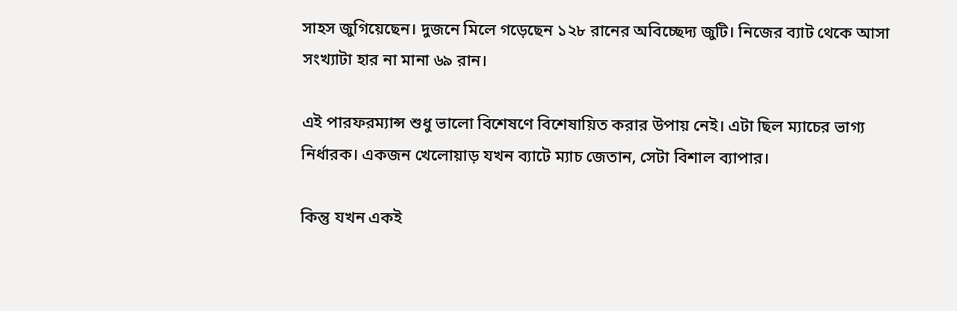সাহস জুগিয়েছেন। দুজনে মিলে গড়েছেন ১২৮ রানের অবিচ্ছেদ্য জুটি। নিজের ব্যাট থেকে আসা সংখ্যাটা হার না মানা ৬৯ রান।

এই পারফরম্যান্স শুধু ভালো বিশেষণে বিশেষায়িত করার উপায় নেই। এটা ছিল ম্যাচের ভাগ্য নির্ধারক। একজন খেলোয়াড় যখন ব্যাটে ম্যাচ জেতান, সেটা বিশাল ব্যাপার।

কিন্তু যখন একই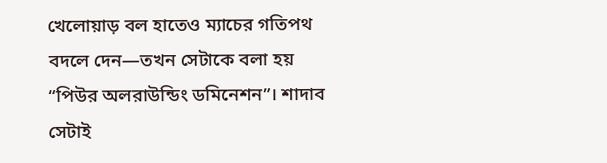খেলোয়াড় বল হাতেও ম্যাচের গতিপথ বদলে দেন—তখন সেটাকে বলা হয় “পিউর অলরাউন্ডিং ডমিনেশন”। শাদাব সেটাই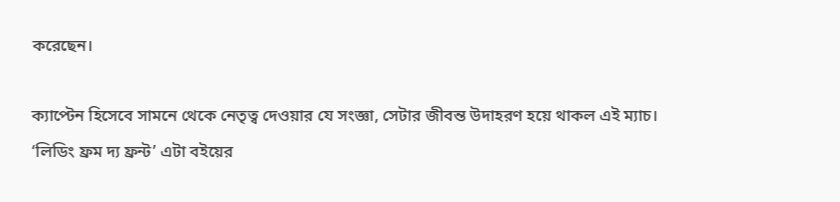করেছেন।

ক্যাপ্টেন হিসেবে সামনে থেকে নেতৃত্ব দেওয়ার যে সংজ্ঞা, সেটার জীবন্ত উদাহরণ হয়ে থাকল এই ম্যাচ। ‘লিডিং ফ্রম দ্য ফ্রন্ট’ এটা বইয়ের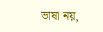ভাষা নয়,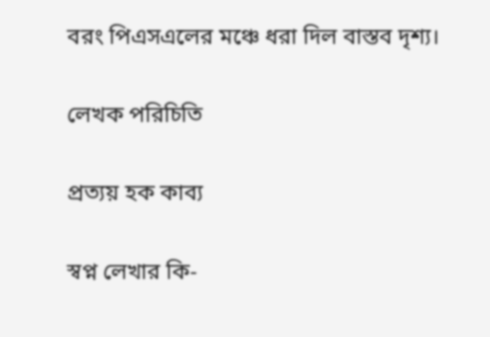বরং পিএসএলের মঞ্চে ধরা দিল বাস্তব দৃশ্য।

লেখক পরিচিতি

প্রত্যয় হক কাব্য

স্বপ্ন লেখার কি-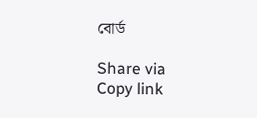বোর্ড

Share via
Copy link